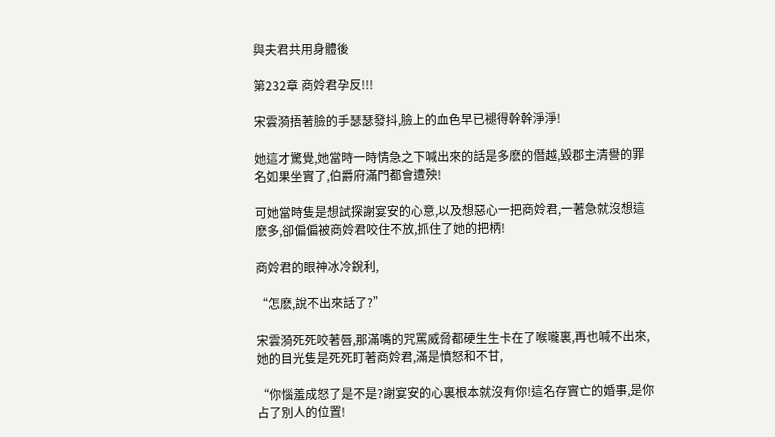與夫君共用身體後

第232章 商姈君孕反!!!

宋雲漪捂著臉的手瑟瑟發抖,臉上的血色早已褪得幹幹淨淨!

她這才驚覺,她當時一時情急之下喊出來的話是多麽的僭越,毀郡主清譽的罪名如果坐實了,伯爵府滿門都會遭殃!

可她當時隻是想試探謝宴安的心意,以及想惡心一把商姈君,一著急就沒想這麽多,卻偏偏被商姈君咬住不放,抓住了她的把柄!

商姈君的眼神冰冷銳利,

“怎麽,說不出來話了?”

宋雲漪死死咬著唇,那滿嘴的咒罵威脅都硬生生卡在了喉嚨裏,再也喊不出來,她的目光隻是死死盯著商姈君,滿是憤怒和不甘,

“你惱羞成怒了是不是?謝宴安的心裏根本就沒有你!這名存實亡的婚事,是你占了別人的位置!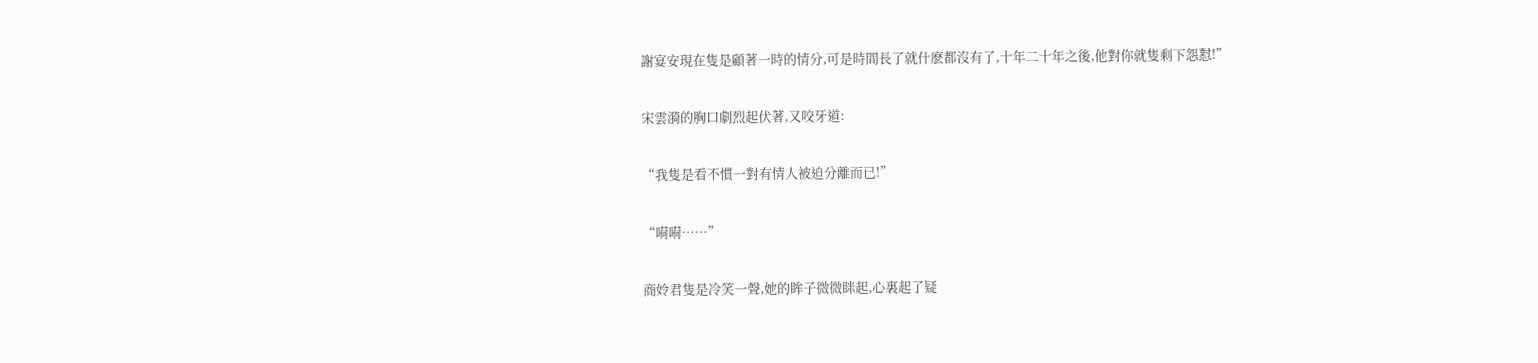謝宴安現在隻是顧著一時的情分,可是時間長了就什麽都沒有了,十年二十年之後,他對你就隻剩下怨懟!”

宋雲漪的胸口劇烈起伏著,又咬牙道:

“我隻是看不慣一對有情人被迫分離而已!”

“嗬嗬……”

商姈君隻是冷笑一聲,她的眸子微微眯起,心裏起了疑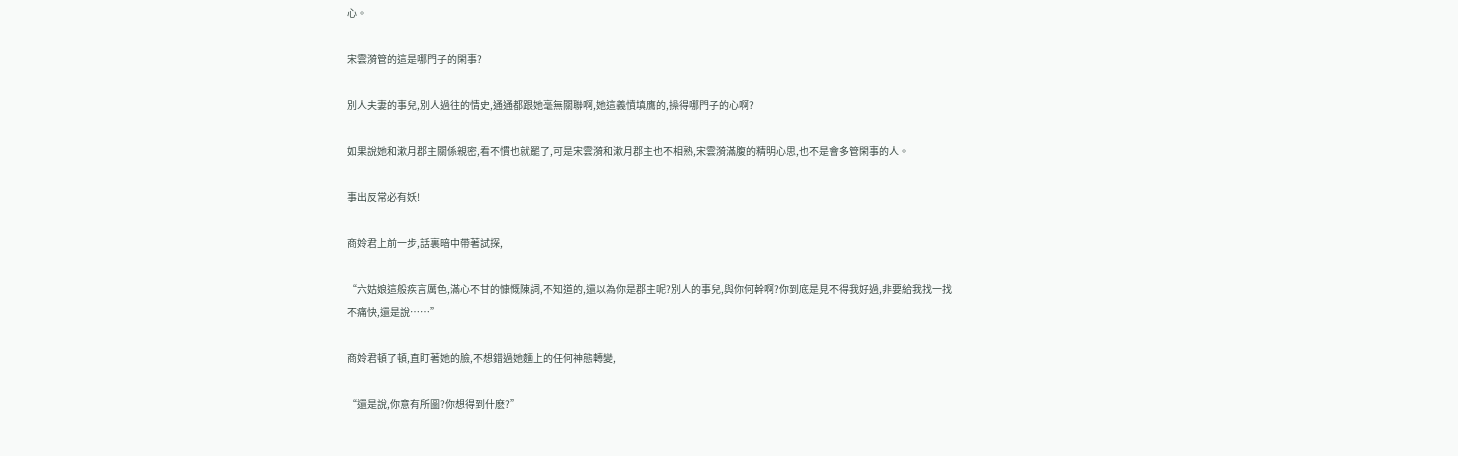心。

宋雲漪管的這是哪門子的閑事?

別人夫妻的事兒,別人過往的情史,通通都跟她毫無關聯啊,她這義憤填膺的,操得哪門子的心啊?

如果說她和漱月郡主關係親密,看不慣也就罷了,可是宋雲漪和漱月郡主也不相熟,宋雲漪滿腹的精明心思,也不是會多管閑事的人。

事出反常必有妖!

商姈君上前一步,話裏暗中帶著試探,

“六姑娘這般疾言厲色,滿心不甘的慷慨陳詞,不知道的,還以為你是郡主呢?別人的事兒,與你何幹啊?你到底是見不得我好過,非要給我找一找不痛快,還是說……”

商姈君頓了頓,直盯著她的臉,不想錯過她麵上的任何神態轉變,

“還是說,你意有所圖?你想得到什麽?”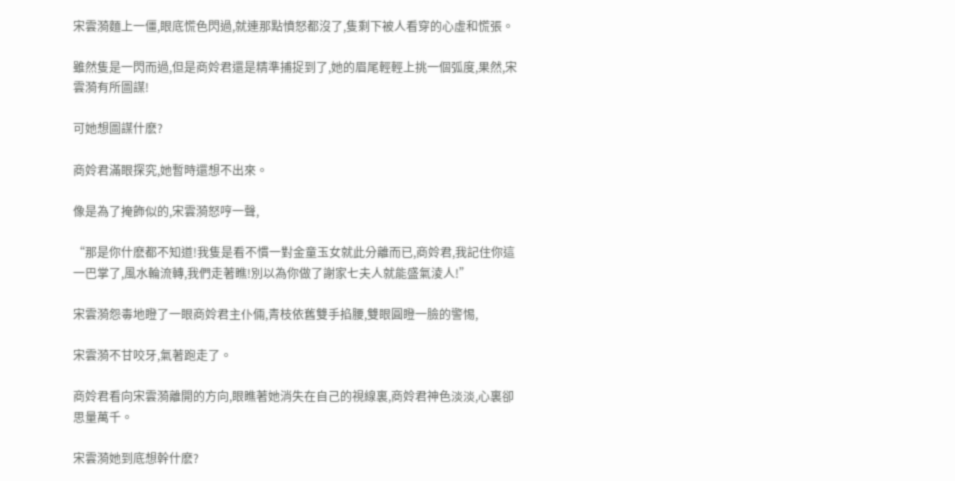宋雲漪麵上一僵,眼底慌色閃過,就連那點憤怒都沒了,隻剩下被人看穿的心虛和慌張。

雖然隻是一閃而過,但是商姈君還是精準捕捉到了,她的眉尾輕輕上挑一個弧度,果然,宋雲漪有所圖謀!

可她想圖謀什麽?

商姈君滿眼探究,她暫時還想不出來。

像是為了掩飾似的,宋雲漪怒哼一聲,

“那是你什麽都不知道!我隻是看不慣一對金童玉女就此分離而已,商姈君,我記住你這一巴掌了,風水輪流轉,我們走著瞧!別以為你做了謝家七夫人就能盛氣淩人!”

宋雲漪怨毒地瞪了一眼商姈君主仆倆,青枝依舊雙手掐腰,雙眼圓瞪一臉的警惕,

宋雲漪不甘咬牙,氣著跑走了。

商姈君看向宋雲漪離開的方向,眼瞧著她消失在自己的視線裏,商姈君神色淡淡,心裏卻思量萬千。

宋雲漪她到底想幹什麽?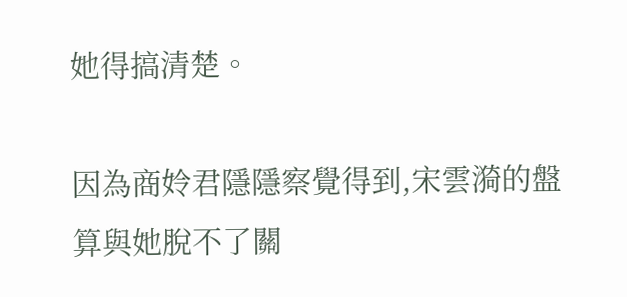她得搞清楚。

因為商姈君隱隱察覺得到,宋雲漪的盤算與她脫不了關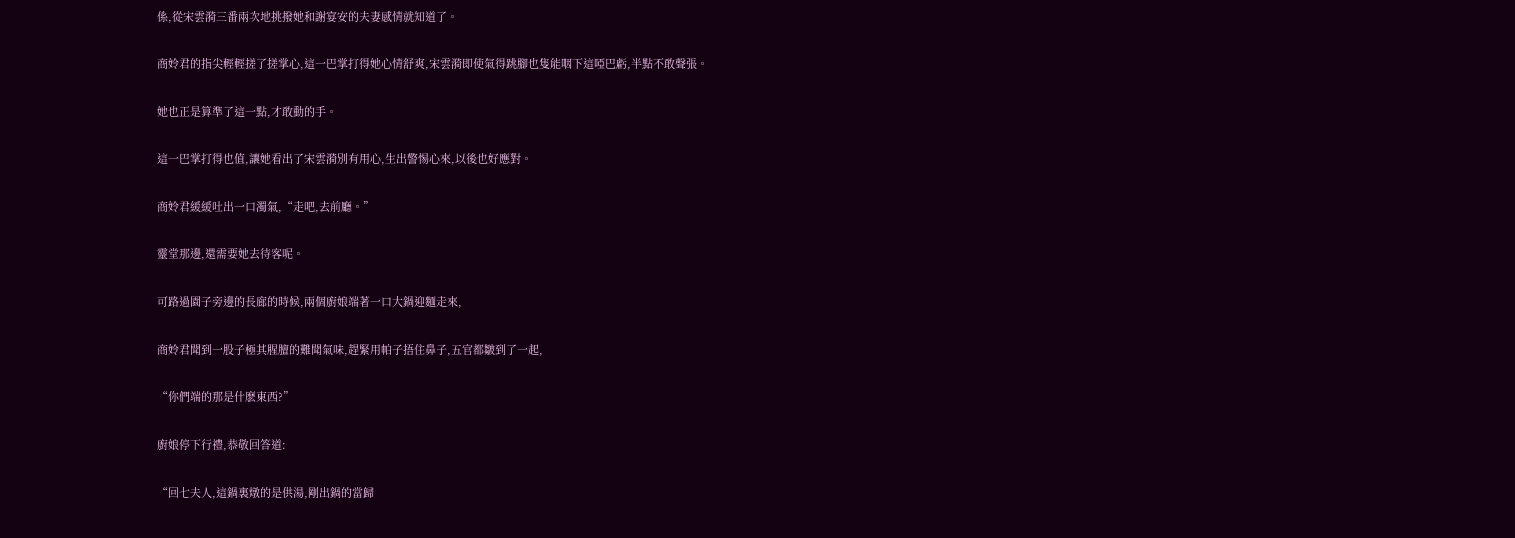係,從宋雲漪三番兩次地挑撥她和謝宴安的夫妻感情就知道了。

商姈君的指尖輕輕搓了搓掌心,這一巴掌打得她心情舒爽,宋雲漪即使氣得跳腳也隻能咽下這啞巴虧,半點不敢聲張。

她也正是算準了這一點,才敢動的手。

這一巴掌打得也值,讓她看出了宋雲漪別有用心,生出警惕心來,以後也好應對。

商姈君緩緩吐出一口濁氣,“走吧,去前廳。”

靈堂那邊,還需要她去待客呢。

可路過園子旁邊的長廊的時候,兩個廚娘端著一口大鍋迎麵走來,

商姈君聞到一股子極其腥膻的難聞氣味,趕緊用帕子捂住鼻子,五官都皺到了一起,

“你們端的那是什麽東西?”

廚娘停下行禮,恭敬回答道:

“回七夫人,這鍋裏燉的是供湯,剛出鍋的當歸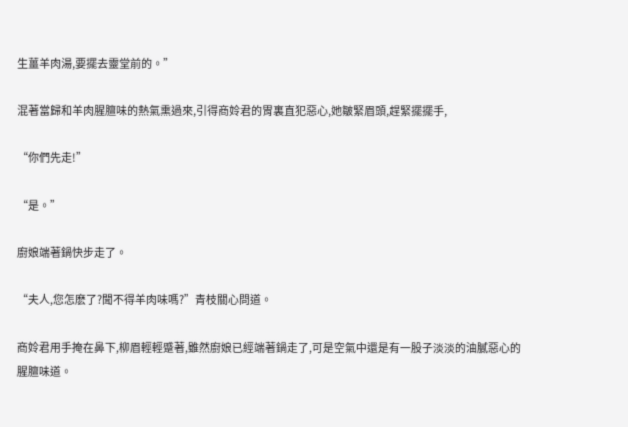生薑羊肉湯,要擺去靈堂前的。”

混著當歸和羊肉腥膻味的熱氣熏過來,引得商姈君的胃裏直犯惡心,她皺緊眉頭,趕緊擺擺手,

“你們先走!”

“是。”

廚娘端著鍋快步走了。

“夫人,您怎麽了?聞不得羊肉味嗎?”青枝關心問道。

商姈君用手掩在鼻下,柳眉輕輕蹙著,雖然廚娘已經端著鍋走了,可是空氣中還是有一股子淡淡的油膩惡心的腥膻味道。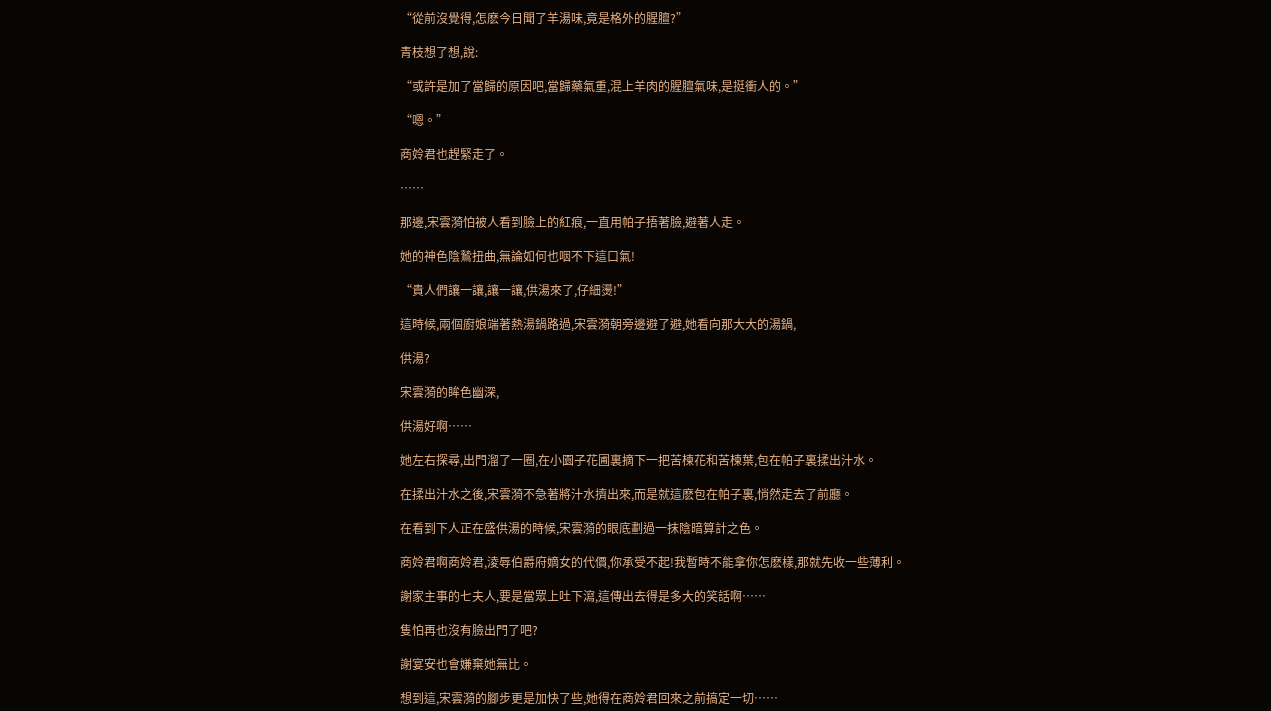“從前沒覺得,怎麽今日聞了羊湯味,竟是格外的腥膻?”

青枝想了想,說:

“或許是加了當歸的原因吧,當歸藥氣重,混上羊肉的腥膻氣味,是挺衝人的。”

“嗯。”

商姈君也趕緊走了。

……

那邊,宋雲漪怕被人看到臉上的紅痕,一直用帕子捂著臉,避著人走。

她的神色陰鷙扭曲,無論如何也咽不下這口氣!

“貴人們讓一讓,讓一讓,供湯來了,仔細燙!”

這時候,兩個廚娘端著熱湯鍋路過,宋雲漪朝旁邊避了避,她看向那大大的湯鍋,

供湯?

宋雲漪的眸色幽深,

供湯好啊……

她左右探尋,出門溜了一圈,在小園子花圃裏摘下一把苦楝花和苦楝葉,包在帕子裏揉出汁水。

在揉出汁水之後,宋雲漪不急著將汁水擠出來,而是就這麽包在帕子裏,悄然走去了前廳。

在看到下人正在盛供湯的時候,宋雲漪的眼底劃過一抹陰暗算計之色。

商姈君啊商姈君,淩辱伯爵府嫡女的代價,你承受不起!我暫時不能拿你怎麽樣,那就先收一些薄利。

謝家主事的七夫人,要是當眾上吐下瀉,這傳出去得是多大的笑話啊……

隻怕再也沒有臉出門了吧?

謝宴安也會嫌棄她無比。

想到這,宋雲漪的腳步更是加快了些,她得在商姈君回來之前搞定一切……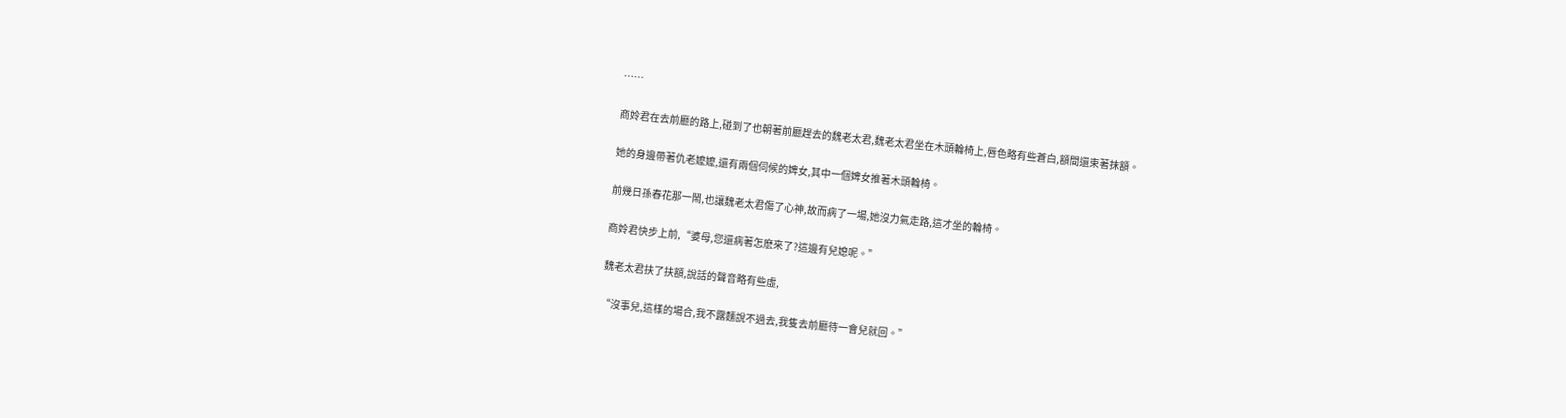……

商姈君在去前廳的路上,碰到了也朝著前廳趕去的魏老太君,魏老太君坐在木頭輪椅上,唇色略有些蒼白,額間還束著抹額。

她的身邊帶著仇老嬤嬤,還有兩個伺候的婢女,其中一個婢女推著木頭輪椅。

前幾日孫春花那一鬧,也讓魏老太君傷了心神,故而病了一場,她沒力氣走路,這才坐的輪椅。

商姈君快步上前,“婆母,您還病著怎麽來了?這邊有兒媳呢。”

魏老太君扶了扶額,說話的聲音略有些虛,

“沒事兒,這樣的場合,我不露麵說不過去,我隻去前廳待一會兒就回。”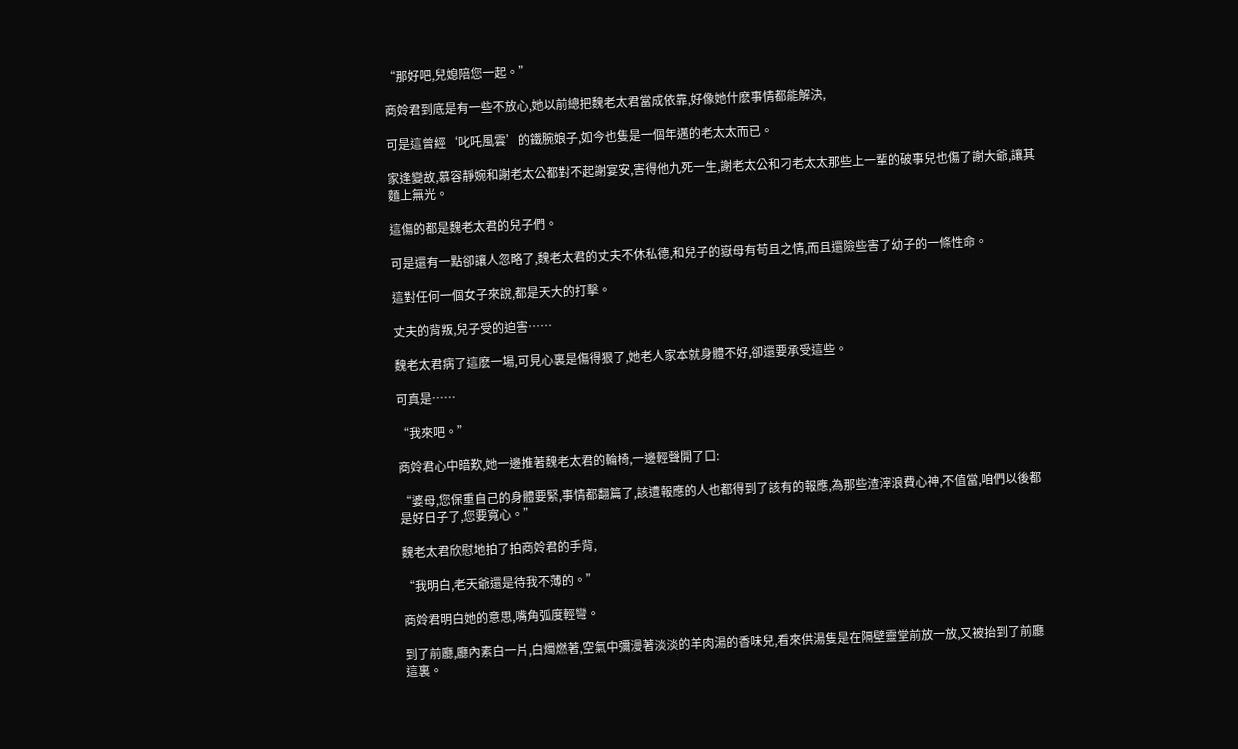“那好吧,兒媳陪您一起。”

商姈君到底是有一些不放心,她以前總把魏老太君當成依靠,好像她什麽事情都能解決,

可是這曾經‘叱吒風雲’的鐵腕娘子,如今也隻是一個年邁的老太太而已。

家逢變故,慕容靜婉和謝老太公都對不起謝宴安,害得他九死一生,謝老太公和刁老太太那些上一輩的破事兒也傷了謝大爺,讓其麵上無光。

這傷的都是魏老太君的兒子們。

可是還有一點卻讓人忽略了,魏老太君的丈夫不休私德,和兒子的嶽母有苟且之情,而且還險些害了幼子的一條性命。

這對任何一個女子來說,都是天大的打擊。

丈夫的背叛,兒子受的迫害……

魏老太君病了這麽一場,可見心裏是傷得狠了,她老人家本就身體不好,卻還要承受這些。

可真是……

“我來吧。”

商姈君心中暗歎,她一邊推著魏老太君的輪椅,一邊輕聲開了口:

“婆母,您保重自己的身體要緊,事情都翻篇了,該遭報應的人也都得到了該有的報應,為那些渣滓浪費心神,不值當,咱們以後都是好日子了,您要寬心。”

魏老太君欣慰地拍了拍商姈君的手背,

“我明白,老天爺還是待我不薄的。”

商姈君明白她的意思,嘴角弧度輕彎。

到了前廳,廳內素白一片,白燭燃著,空氣中彌漫著淡淡的羊肉湯的香味兒,看來供湯隻是在隔壁靈堂前放一放,又被抬到了前廳這裏。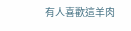有人喜歡這羊肉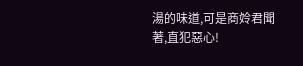湯的味道,可是商姈君聞著,直犯惡心!